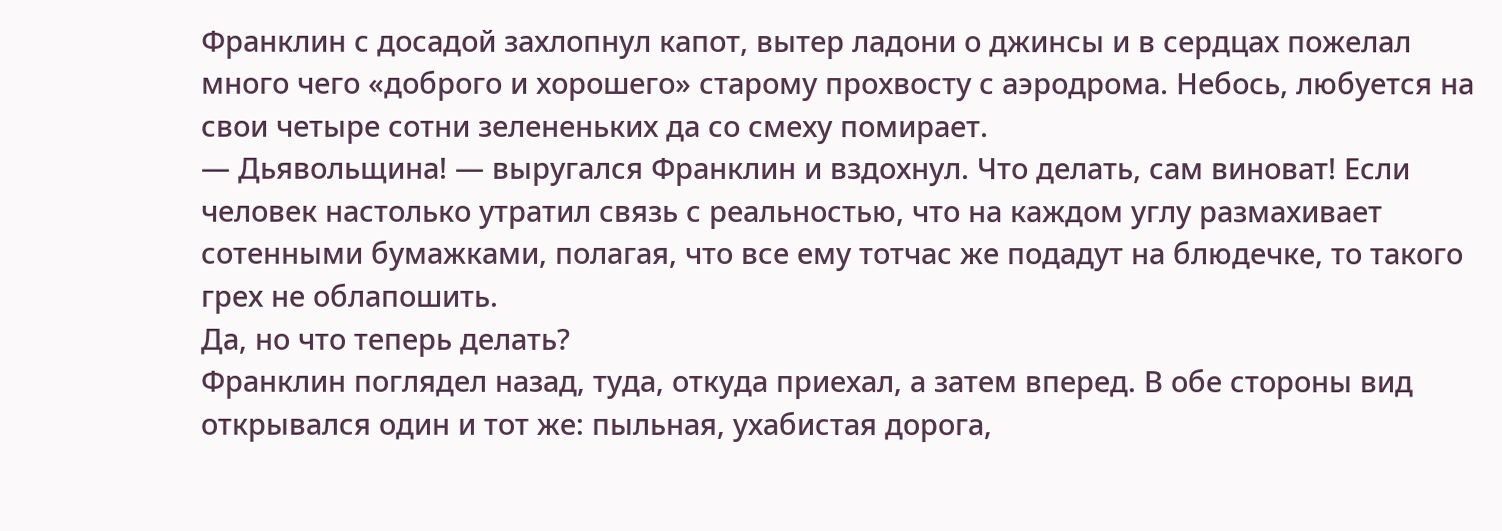Франклин с досадой захлопнул капот, вытер ладони о джинсы и в сердцах пожелал много чего «доброго и хорошего» старому прохвосту с аэродрома. Небось, любуется на свои четыре сотни зелененьких да со смеху помирает.
— Дьявольщина! — выругался Франклин и вздохнул. Что делать, сам виноват! Если человек настолько утратил связь с реальностью, что на каждом углу размахивает сотенными бумажками, полагая, что все ему тотчас же подадут на блюдечке, то такого грех не облапошить.
Да, но что теперь делать?
Франклин поглядел назад, туда, откуда приехал, а затем вперед. В обе стороны вид открывался один и тот же: пыльная, ухабистая дорога,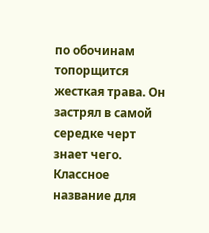по обочинам топорщится жесткая трава. Он застрял в самой середке черт знает чего. Классное название для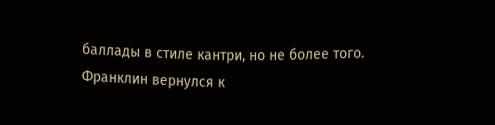баллады в стиле кантри, но не более того.
Франклин вернулся к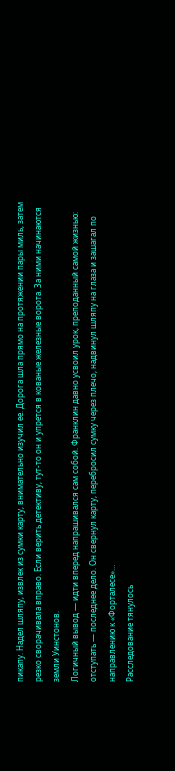пикапу. Надел шляпу, извлек из сумки карту, внимательно изучил ее. Дорога шла прямо на протяжении пары миль, затем резко сворачивала вправо. Если верить детективу, тут-то он и упрется в кованые железные ворота. За ними начинаются земли Уинстонов.
Логичный вывод — идти вперед напрашивался сам собой. Франклин давно усвоил урок, преподанный самой жизнью: отступать — последнее дело. Он свернул карту, перебросил сумку через плечо, надвинул шляпу на глаза и зашагал по направлению к «Форталесе»…
Расследование тянулось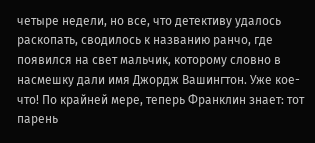четыре недели, но все, что детективу удалось раскопать, сводилось к названию ранчо, где появился на свет мальчик, которому словно в насмешку дали имя Джордж Вашингтон. Уже кое-что! По крайней мере, теперь Франклин знает: тот парень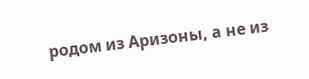родом из Аризоны, а не из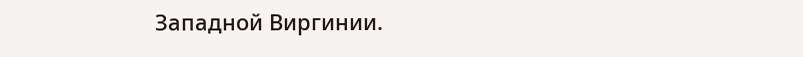Западной Виргинии.